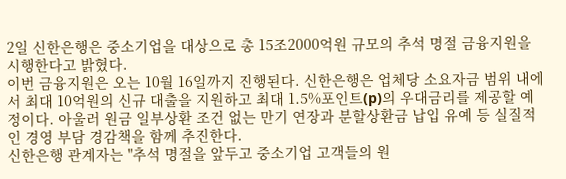2일 신한은행은 중소기업을 대상으로 총 15조2000억원 규모의 추석 명절 금융지원을 시행한다고 밝혔다.
이번 금융지원은 오는 10월 16일까지 진행된다. 신한은행은 업체당 소요자금 범위 내에서 최대 10억원의 신규 대출을 지원하고 최대 1.5%포인트(p)의 우대금리를 제공할 예정이다. 아울러 원금 일부상환 조건 없는 만기 연장과 분할상환금 납입 유예 등 실질적인 경영 부담 경감책을 함께 추진한다.
신한은행 관계자는 "추석 명절을 앞두고 중소기업 고객들의 원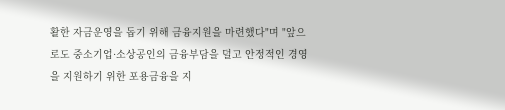활한 자금운영을 돕기 위해 금융지원을 마련했다"며 "앞으로도 중소기업·소상공인의 금융부담을 덜고 안정적인 경영을 지원하기 위한 포용금융을 지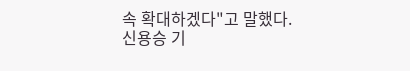속 확대하겠다"고 말했다.
신용승 기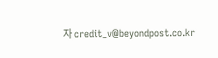자 credit_v@beyondpost.co.kr